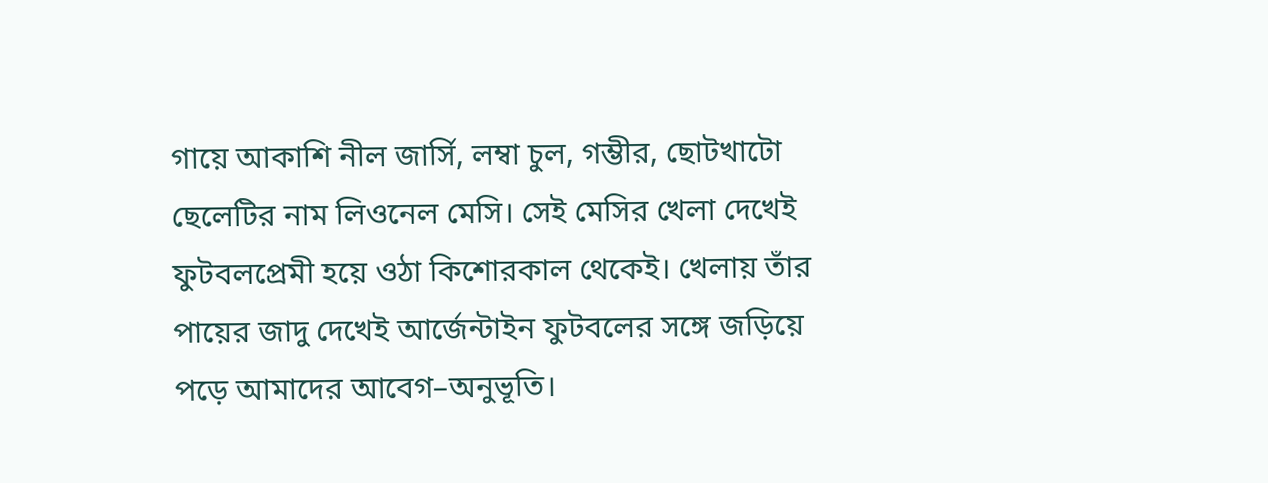গায়ে আকাশি নীল জার্সি, লম্বা চুল, গম্ভীর, ছোটখাটো ছেলেটির নাম লিওনেল মেসি। সেই মেসির খেলা দেখেই ফুটবলপ্রেমী হয়ে ওঠা কিশোরকাল থেকেই। খেলায় তাঁর পায়ের জাদু দেখেই আর্জেন্টাইন ফুটবলের সঙ্গে জড়িয়ে পড়ে আমাদের আবেগ–অনুভূতি।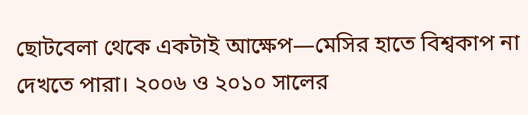ছোটবেলা থেকে একটাই আক্ষেপ—মেসির হাতে বিশ্বকাপ না দেখতে পারা। ২০০৬ ও ২০১০ সালের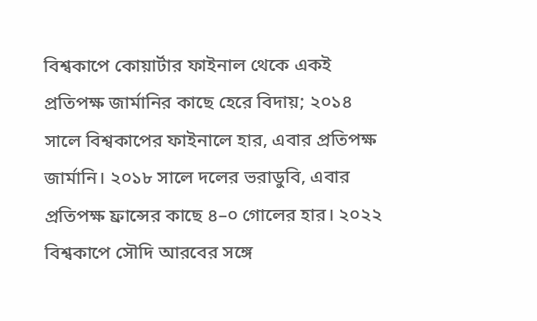বিশ্বকাপে কোয়ার্টার ফাইনাল থেকে একই প্রতিপক্ষ জার্মানির কাছে হেরে বিদায়; ২০১৪ সালে বিশ্বকাপের ফাইনালে হার, এবার প্রতিপক্ষ জার্মানি। ২০১৮ সালে দলের ভরাডুবি, এবার প্রতিপক্ষ ফ্রান্সের কাছে ৪–০ গোলের হার। ২০২২ বিশ্বকাপে সৌদি আরবের সঙ্গে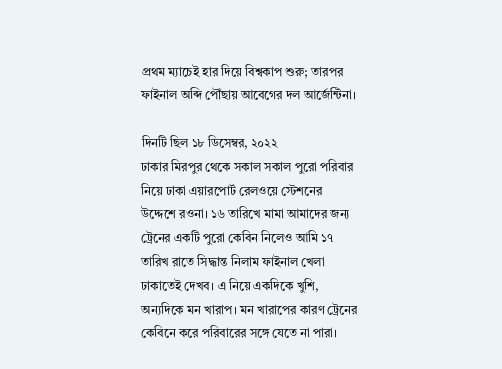প্রথম ম্যাচেই হার দিয়ে বিশ্বকাপ শুরু; তারপর ফাইনাল অব্দি পৌঁছায় আবেগের দল আর্জেন্টিনা।

দিনটি ছিল ১৮ ডিসেম্বর, ২০২২
ঢাকার মিরপুর থেকে সকাল সকাল পুরো পরিবার নিয়ে ঢাকা এয়ারপোর্ট রেলওয়ে স্টেশনের উদ্দেশে রওনা। ১৬ তারিখে মামা আমাদের জন্য ট্রেনের একটি পুরো কেবিন নিলেও আমি ১৭ তারিখ রাতে সিদ্ধান্ত নিলাম ফাইনাল খেলা ঢাকাতেই দেখব। এ নিয়ে একদিকে খুশি, অন্যদিকে মন খারাপ। মন খারাপের কারণ ট্রেনের কেবিনে করে পরিবারের সঙ্গে যেতে না পারা।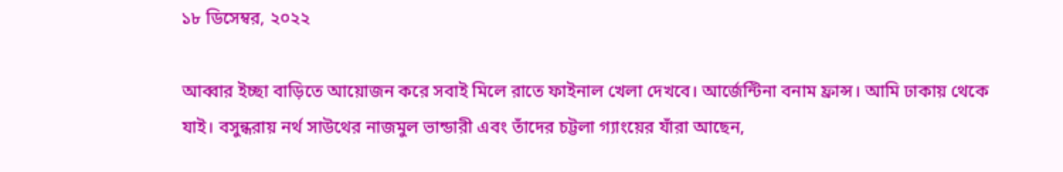১৮ ডিসেম্বর, ২০২২

আব্বার ইচ্ছা বাড়িতে আয়োজন করে সবাই মিলে রাতে ফাইনাল খেলা দেখবে। আর্জেন্টিনা বনাম ফ্রান্স। আমি ঢাকায় থেকে যাই। বসুন্ধরায় নর্থ সাউথের নাজমুল ভান্ডারী এবং তাঁদের চট্টলা গ্যাংয়ের যাঁরা আছেন,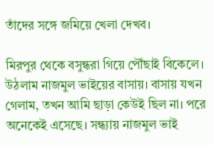তাঁদের সঙ্গে জমিয়ে খেলা দেখব।

মিরপুর থেকে বসুন্ধরা গিয়ে পৌঁছাই বিকেলে। উঠলাম নাজমুল ভাইয়ের বাসায়। বাসায় যখন গেলাম, তখন আমি ছাড়া কেউই ছিল না। পরে অনেকেই এসেছে। সন্ধ্যায় নাজমুল ভাই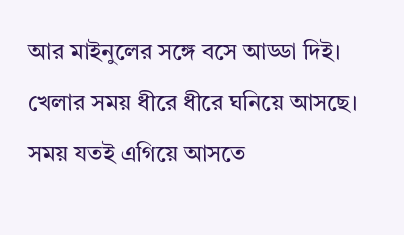আর মাইনুলের সঙ্গে বসে আড্ডা দিই। খেলার সময় ধীরে ধীরে ঘনিয়ে আসছে। সময় যতই এগিয়ে আসতে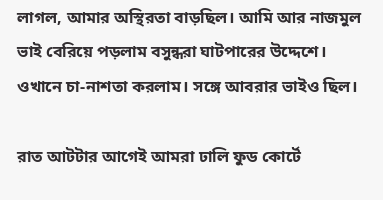লাগল, আমার অস্থিরতা বাড়ছিল। আমি আর নাজমুল ভাই বেরিয়ে পড়লাম বসুন্ধরা ঘাটপারের উদ্দেশে। ওখানে চা-নাশতা করলাম। সঙ্গে আবরার ভাইও ছিল।

রাত আটটার আগেই আমরা ঢালি ফুড কোর্টে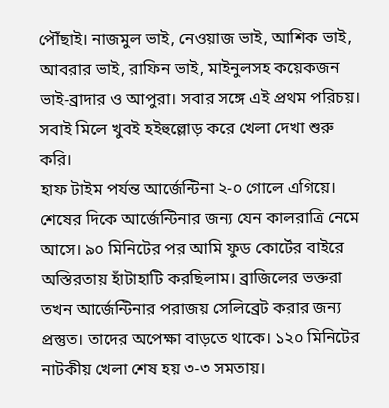পৌঁছাই। নাজমুল ভাই, নেওয়াজ ভাই, আশিক ভাই, আবরার ভাই, রাফিন ভাই, মাইনুলসহ কয়েকজন ভাই-ব্রাদার ও আপুরা। সবার সঙ্গে এই প্রথম পরিচয়। সবাই মিলে খুবই হইহুল্লোড় করে খেলা দেখা শুরু করি।
হাফ টাইম পর্যন্ত আর্জেন্টিনা ২-০ গোলে এগিয়ে। শেষের দিকে আর্জেন্টিনার জন্য যেন কালরাত্রি নেমে আসে। ৯০ মিনিটের পর আমি ফুড কোর্টের বাইরে অস্তিরতায় হাঁটাহাটি করছিলাম। ব্রাজিলের ভক্তরা তখন আর্জেন্টিনার পরাজয় সেলিব্রেট করার জন্য প্রস্তুত। তাদের অপেক্ষা বাড়তে থাকে। ১২০ মিনিটের নাটকীয় খেলা শেষ হয় ৩-৩ সমতায়।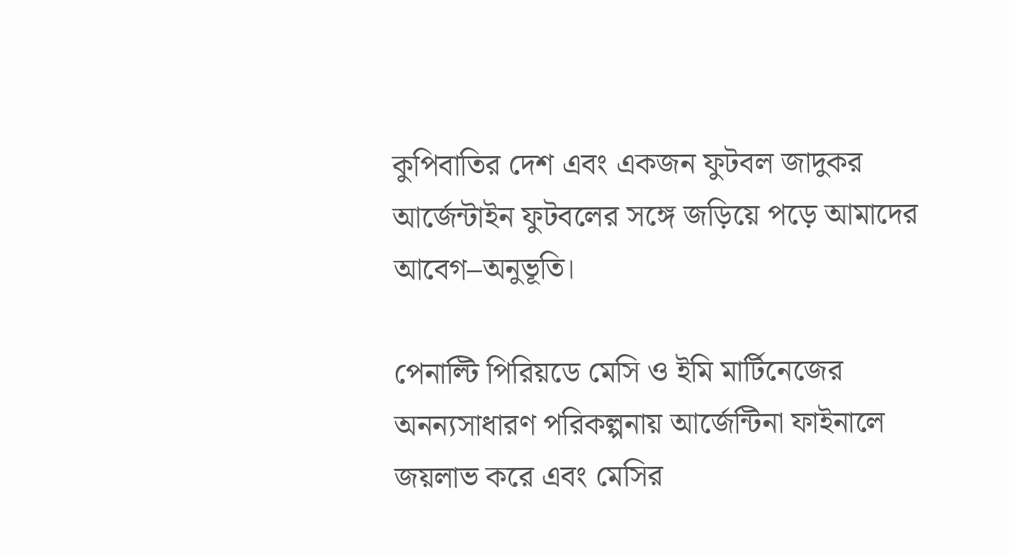কুপিবাতির দেশ এবং একজন ফুটবল জাদুকর
আর্জেন্টাইন ফুটবলের সঙ্গে জড়িয়ে পড়ে আমাদের আবেগ–অনুভূতি।

পেনাল্টি পিরিয়ডে মেসি ও ইমি মার্টিনেজের অনন্যসাধারণ পরিকল্পনায় আর্জেন্টিনা ফাইনালে জয়লাভ করে এবং মেসির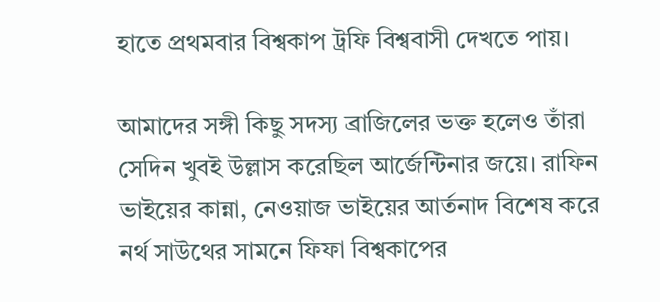হাতে প্রথমবার বিশ্বকাপ ট্রফি বিশ্ববাসী দেখতে পায়।

আমাদের সঙ্গী কিছু সদস্য ব্রাজিলের ভক্ত হলেও তাঁরা সেদিন খুবই উল্লাস করেছিল আর্জেন্টিনার জয়ে। রাফিন ভাইয়ের কান্না, নেওয়াজ ভাইয়ের আর্তনাদ বিশেষ করে নর্থ সাউথের সামনে ফিফা বিশ্বকাপের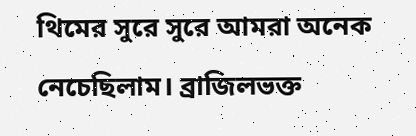থিমের সুরে সুরে আমরা অনেক নেচেছিলাম। ব্রাজিলভক্ত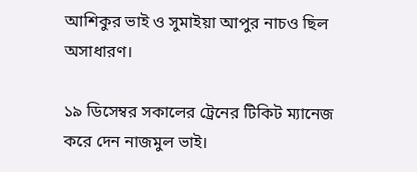আশিকুর ভাই ও সুমাইয়া আপুর নাচও ছিল অসাধারণ।

১৯ ডিসেম্বর সকালের ট্রেনের টিকিট ম্যানেজ করে দেন নাজমুল ভাই।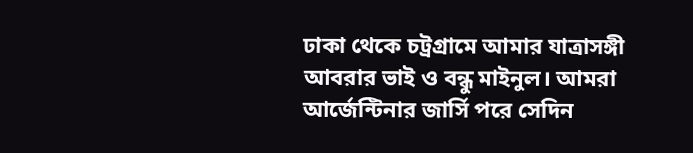ঢাকা থেকে চট্রগ্রামে আমার যাত্রাসঙ্গী আবরার ভাই ও বন্ধু মাইনুল। আমরা আর্জেন্টিনার জার্সি পরে সেদিন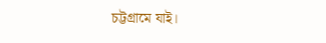চট্টগ্রামে যাই।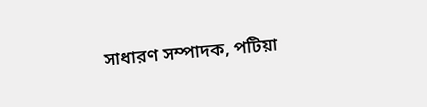সাধারণ সম্পাদক, পটিয়া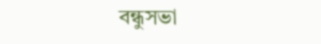বন্ধুসভা